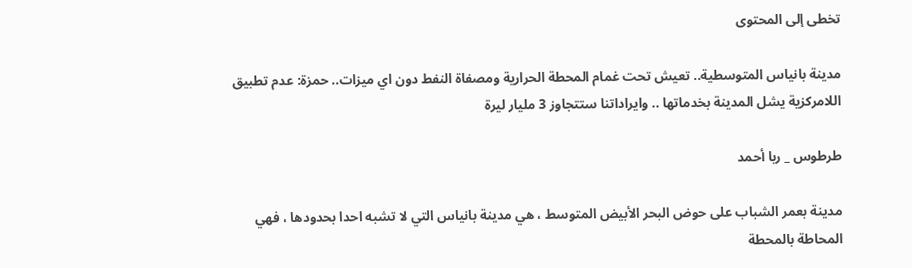تخطى إلى المحتوى

مدينة بانياس المتوسطية.. تعيش تحت غمام المحطة الحرارية ومصفاة النفط دون اي ميزات.. حمزة: عدم تطبيق اللامركزية يشل المدينة بخدماتها .. وايراداتنا ستتجاوز 3 مليار ليرة

طرطوس _ ربا أحمد

مدينة بعمر الشباب على حوض البحر الأبيض المتوسط ، هي مدينة بانياس التي لا تشبه احدا بحدودها ، فهي المحاطة بالمحطة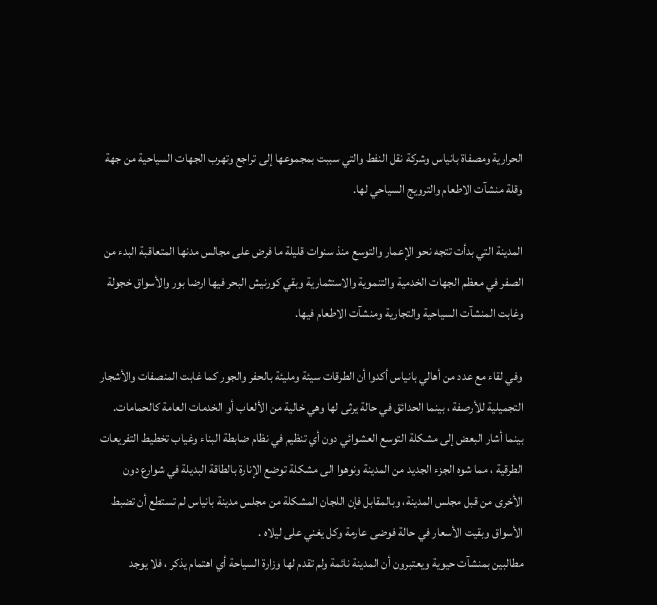الحرارية ومصفاة بانياس وشركة نقل النفط والتي سببت بمجموعها إلى تراجع وتهرب الجهات السياحية من جهة وقلة منشآت الاطعام والترويج السياحي لها.

المدينة التي بدأت تتجه نحو الإعمار والتوسع منذ سنوات قليلة ما فرض على مجالس مدنها المتعاقبة البدء من الصفر في معظم الجهات الخدمية والتنموية والاستثمارية وبقي كورنيش البحر فيها ارضا بور والأسواق خجولة وغابت المنشآت السياحية والتجارية ومنشآت الاطعام فيها.

وفي لقاء مع عدد من أهالي بانياس أكدوا أن الطرقات سيئة ومليئة بالحفر والجور كما غابت المنصفات والأشجار التجميلية للأرصفة ، بينما الحدائق في حالة يرثى لها وهي خالية من الألعاب أو الخدمات العامة كالحمامات.
بينما أشار البعض إلى مشكلة التوسع العشوائي دون أي تنظيم في نظام ضابطة البناء وغياب تخطيط التفريعات الطرقية ، مما شوه الجزء الجديد من المدينة ونوهوا الى مشكلة توضع الإنارة بالطاقة البديلة في شوارع دون الأخرى من قبل مجلس المدينة، وبالمقابل فإن اللجان المشكلة من مجلس مدينة بانياس لم تستطع أن تضبط الأسواق وبقيت الأسعار في حالة فوضى عارمة وكل يغني على ليلاه .
مطالبين بمنشآت حيوية ويعتبرون أن المدينة نائمة ولم تقدم لها وزارة السياحة أي اهتمام يذكر ، فلا يوجد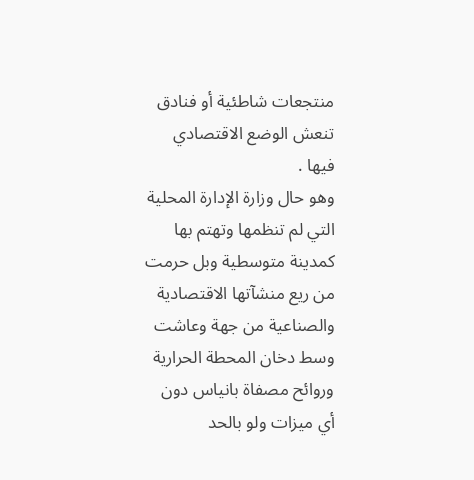منتجعات شاطئية أو فنادق تنعش الوضع الاقتصادي فيها .
وهو حال وزارة الإدارة المحلية التي لم تنظمها وتهتم بها كمدينة متوسطية وبل حرمت من ريع منشآتها الاقتصادية والصناعية من جهة وعاشت وسط دخان المحطة الحرارية وروائح مصفاة بانياس دون أي ميزات ولو بالحد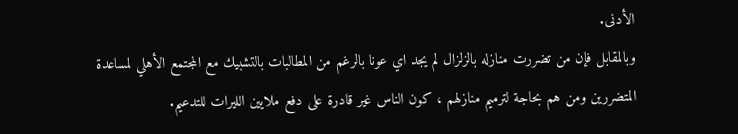الأدنى.
وبالمقابل فإن من تضررت منازله بالزلزال لم يجد اي عونا بالرغم من المطالبات بالتشبيك مع المجتمع الأهلي لمساعدة المتضررين ومن هم بحاجة لترميم منازلهم ، كون الناس غير قادرة على دفع ملايين الليرات للتدعيم.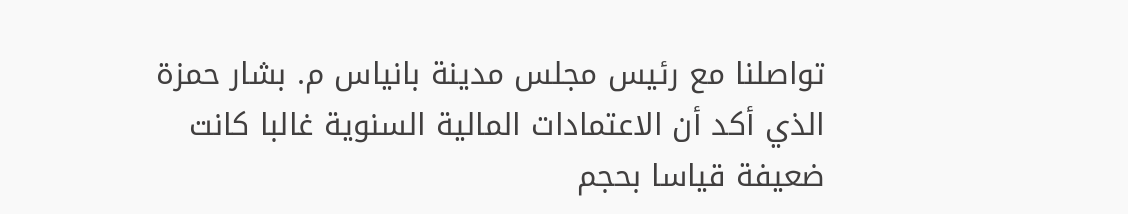تواصلنا مع رئيس مجلس مدينة بانياس م. بشار حمزة الذي أكد أن الاعتمادات المالية السنوية غالبا كانت ضعيفة قياسا بحجم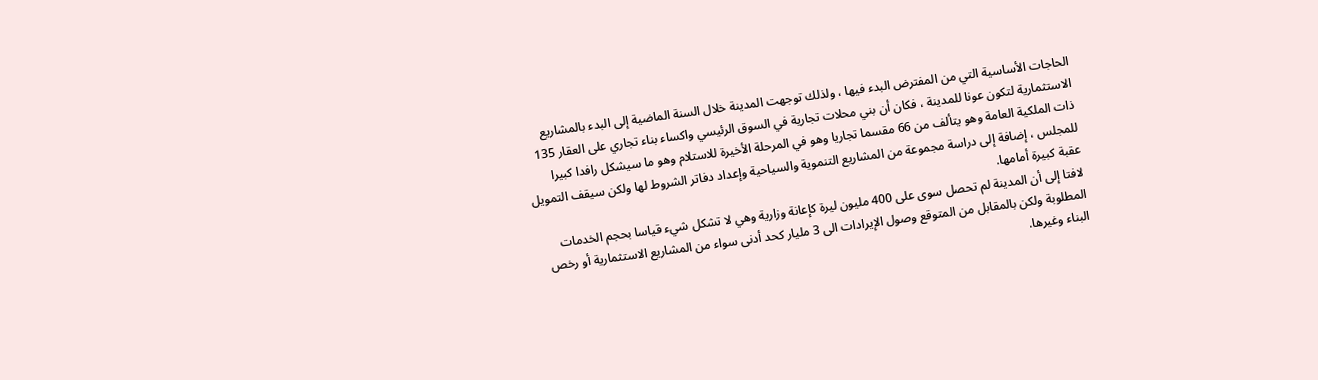الحاجات الأساسية التي من المفترض البدء فيها ، ولذلك توجهت المدينة خلال السنة الماضية إلى البدء بالمشاريع الاستثمارية لتكون عونا للمدينة ، فكان أن بني محلات تجارية في السوق الرئيسي واكساء بناء تجاري على العقار 135 ذات الملكية العامة وهو يتألف من 66 مقسما تجاريا وهو في المرحلة الأخيرة للاستلام وهو ما سيشكل رافدا كبيرا للمجلس ، إضافة إلى دراسة مجموعة من المشاريع التنموية والسياحية وإعداد دفاتر الشروط لها ولكن سيقف التمويل عقبة كبيرة أمامها.
لافتا إلى أن المدينة لم تحصل سوى على 400 مليون ليرة كإعانة وزارية وهي لا تشكل شيء قياسا بحجم الخدمات المطلوبة ولكن بالمقابل من المتوقع وصول الإيرادات الى 3 مليار كحد أدنى سواء من المشاريع الاستثمارية أو رخص البناء وغيرها.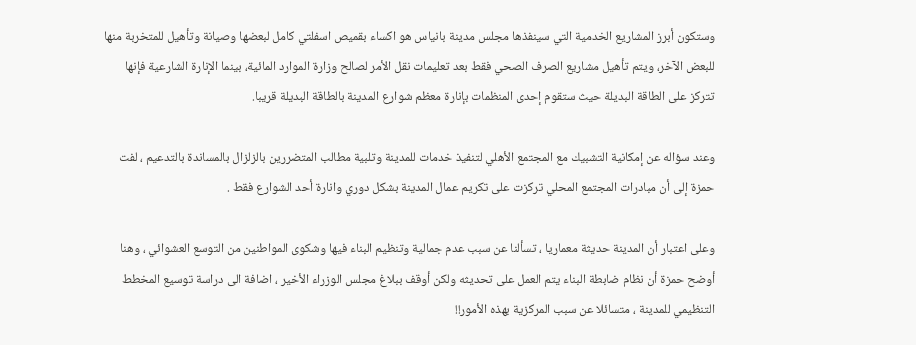وستكون أبرز المشاريع الخدمية التي سينفذها مجلس مدينة بانياس هو اكساء بقميص اسفلتي كامل لبعضها وصيانة وتأهيل للمتخربة منها للبعض الآخر، ويتم تأهيل مشاريع الصرف الصحي فقط بعد تعليمات نقل الأمر لصالح وزارة الموارد المائية، بينما الإنارة الشارعية فإنها تتركز على الطاقة البديلة حيث ستقوم إحدى المنظمات بإنارة معظم شوارع المدينة بالطاقة البديلة قريبا.

وعند سؤاله عن إمكانية التشبيك مع المجتمع الأهلي لتنفيذ خدمات للمدينة وتلبية مطالب المتضررين بالزلزال بالمساندة بالتدعيم ، لفت حمزة إلى أن مبادرات المجتمع المحلي تركزت على تكريم عمال المدينة بشكل دوري وانارة أحد الشوارع فقط .

وعلى اعتبار أن المدينة حديثة معماريا ، تسألنا عن سبب عدم جمالية وتنظيم البناء فيها وشكوى المواطنين من التوسع العشوائي ، وهنا أوضح حمزة أن نظام ضابطة البناء يتم العمل على تحديثه ولكن أوقف ببلاغ مجلس الوزراء الأخير ، اضافة الى دراسة توسيع المخطط التنظيمي للمدينة ، متسائلا عن سبب المركزية بهذه الأمور!!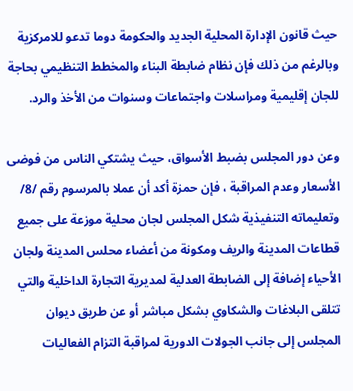حيث قانون الإدارة المحلية الجديد والحكومة دوما تدعو للامركزية وبالرغم من ذلك فإن نظام ضابطة البناء والمخطط التنظيمي بحاجة للجان إقليمية ومراسلات واجتماعات وسنوات من الأخذ والرد.

وعن دور المجلس بضبط الأسواق، حيث يشتكي الناس من فوضى الأسعار وعدم المراقبة ، فإن حمزة أكد أن عملا بالمرسوم رقم /8/ وتعليماته التنفيذية شكل المجلس لجان محلية موزعة على جميع قطاعات المدينة والريف ومكونة من أعضاء محلس المدينة ولجان الأحياء إضافة إلى الضابطة العدلية لمديرية التجارة الداخلية والتي تتلقى البلاغات والشكاوي بشكل مباشر أو عن طريق ديوان المجلس إلى جانب الجولات الدورية لمراقبة التزام الفعاليات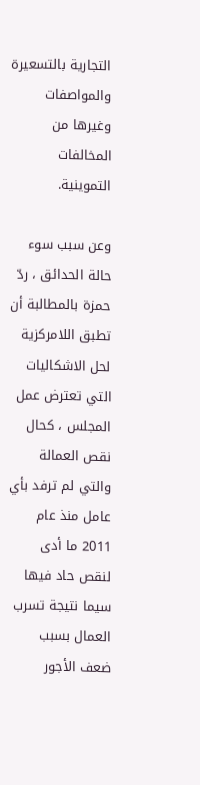التجارية بالتسعيرة والمواصفات وغيرها من المخالفات التموينية.

وعن سبب سوء حالة الحدائق ، ردّ حمزة بالمطالبة أن تطبق اللامركزية لحل الاشكاليات التي تعترض عمل المجلس ، كحال نقص العمالة والتي لم ترفد بأي عامل منذ عام 2011 ما أدى لنقص حاد فيها سيما نتيجة تسرب العمال بسبب ضعف الأجور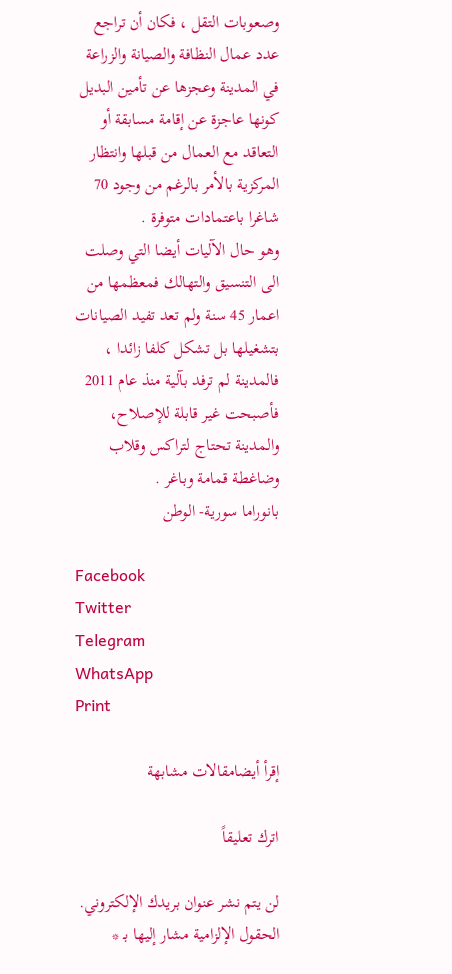وصعوبات التقل ، فكان أن تراجع عدد عمال النظافة والصيانة والزراعة في المدينة وعجزها عن تأمين البديل كونها عاجزة عن إقامة مسابقة أو التعاقد مع العمال من قبلها وانتظار المركزية بالأمر بالرغم من وجود 70 شاغرا باعتمادات متوفرة .
وهو حال الآليات أيضا التي وصلت الى التنسيق والتهالك فمعظمها من اعمار 45 سنة ولم تعد تفيد الصيانات بتشغيلها بل تشكل كلفا زائدا ، فالمدينة لم ترفد بآلية منذ عام 2011 فأصبحت غير قابلة للإصلاح، والمدينة تحتاج لتراكس وقلاب وضاغطة قمامة وباغر .
بانوراما سورية- الوطن

Facebook
Twitter
Telegram
WhatsApp
Print

إقرأ أيضامقالات مشابهة

اترك تعليقاً

لن يتم نشر عنوان بريدك الإلكتروني. الحقول الإلزامية مشار إليها بـ *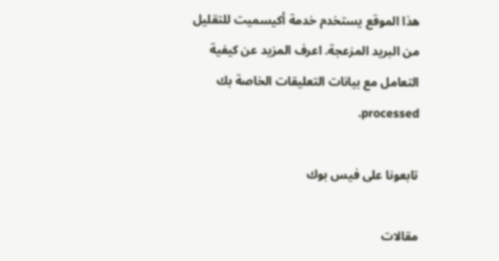هذا الموقع يستخدم خدمة أكيسميت للتقليل من البريد المزعجة. اعرف المزيد عن كيفية التعامل مع بيانات التعليقات الخاصة بك processed.

تابعونا على فيس بوك

مقالات